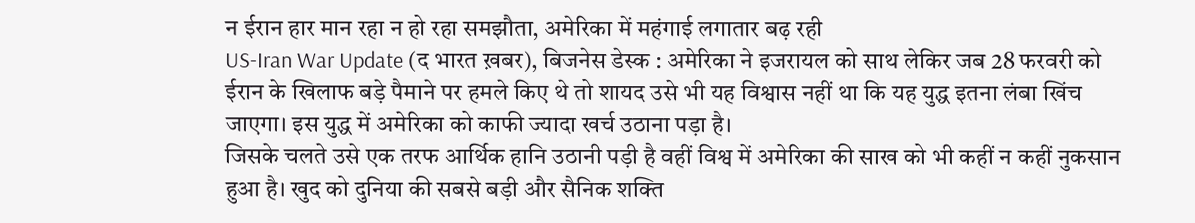न ईरान हार मान रहा न हो रहा समझौता, अमेरिका में महंगाई लगातार बढ़ रही
US-Iran War Update (द भारत ख़बर), बिजनेस डेस्क : अमेरिका ने इजरायल को साथ लेकिर जब 28 फरवरी को ईरान के खिलाफ बड़े पैमाने पर हमले किए थे तो शायद उसे भी यह विश्वास नहीं था कि यह युद्ध इतना लंबा खिंच जाएगा। इस युद्ध में अमेरिका को काफी ज्यादा खर्च उठाना पड़ा है।
जिसके चलते उसे एक तरफ आर्थिक हानि उठानी पड़ी है वहीं विश्व में अमेरिका की साख को भी कहीं न कहीं नुकसान हुआ है। खुद को दुनिया की सबसे बड़ी और सैनिक शक्ति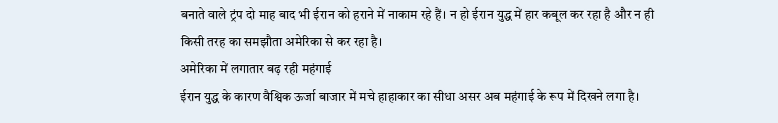बनाते वाले ट्रंप दो माह बाद भी ईरान को हराने में नाकाम रहे हैं। न हो ईरान युद्ध में हार कबूल कर रहा है और न ही किसी तरह का समझौता अमेरिका से कर रहा है।
अमेरिका में लगातार बढ़ रही महंगाई
ईरान युद्ध के कारण वैश्विक ऊर्जा बाजार में मचे हाहाकार का सीधा असर अब महंगाई के रूप में दिखने लगा है।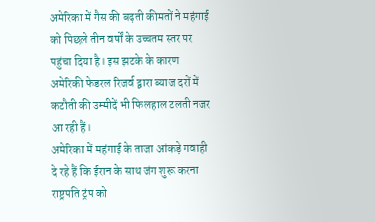अमेरिका में गैस की बढ़ती कीमतों ने महंगाई को पिछले तीन वर्षों के उच्चतम स्तर पर पहुंचा दिया है। इस झटके के कारण अमेरिकी फेडरल रिजर्व द्वारा ब्याज दरों में कटौती की उम्मीदें भी फिलहाल टलती नजर आ रही हैं।
अमेरिका में महंगाई के ताजा आंकड़े गवाही दे रहे हैं कि ईरान के साथ जंग शुरू करना राष्ट्रपति ट्रंप को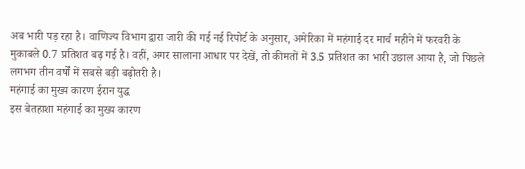अब भारी पड़ रहा है। वाणिज्य विभाग द्वारा जारी की गई नई रिपोर्ट के अनुसार, अमेरिका में महंगाई दर मार्च महीने में फरवरी के मुकाबले 0.7 प्रतिशत बढ़ गई है। वहीं, अगर सालाना आधार पर देखें, तो कीमतों में 3.5 प्रतिशत का भारी उछाल आया है, जो पिछले लगभग तीन वर्षों में सबसे बड़ी बढ़ोतरी है।
महंगाई का मुख्य कारण ईरान युद्ध
इस बेतहाशा महंगाई का मुख्य कारण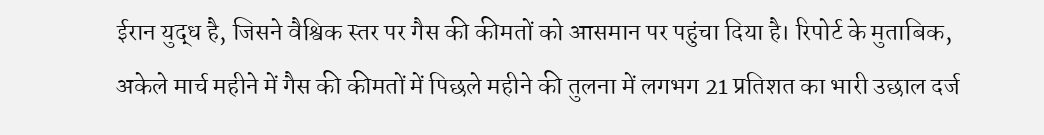ईरान युद्ध है, जिसने वैश्विक स्तर पर गैस की कीमतों को आसमान पर पहुंचा दिया है। रिपोर्ट के मुताबिक, अकेले मार्च महीने में गैस की कीमतों में पिछले महीने की तुलना में लगभग 21 प्रतिशत का भारी उछाल दर्ज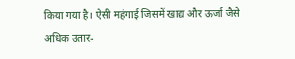किया गया है। ऐसी महंगाई जिसमें खाद्य और ऊर्जा जैसे अधिक उतार-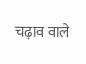चढ़ाव वाले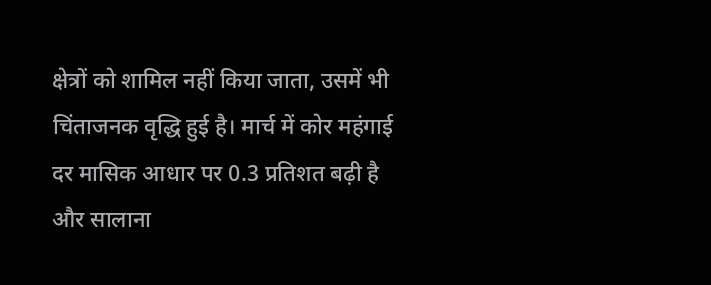क्षेत्रों को शामिल नहीं किया जाता, उसमें भी चिंताजनक वृद्धि हुई है। मार्च में कोर महंगाई दर मासिक आधार पर 0.3 प्रतिशत बढ़ी है और सालाना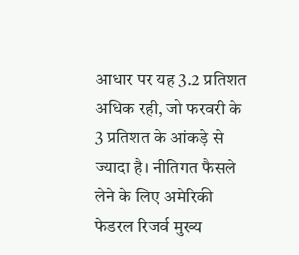आधार पर यह 3.2 प्रतिशत अधिक रही, जो फरवरी के 3 प्रतिशत के आंकड़े से ज्यादा है। नीतिगत फैसले लेने के लिए अमेरिकी फेडरल रिजर्व मुख्य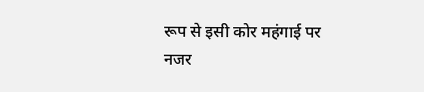रूप से इसी कोर महंगाई पर नजर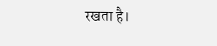रखता है।